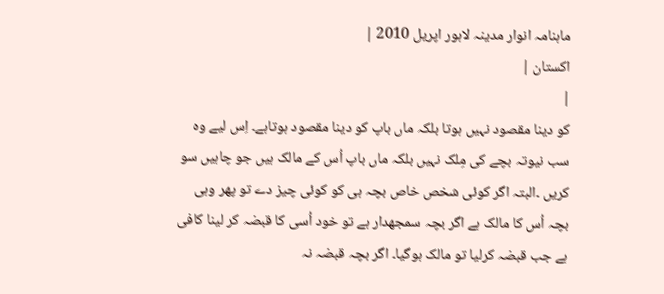ماہنامہ انوار مدینہ لاہور اپریل 2010 |
اكستان |
|
کو دینا مقصود نہیں ہوتا بلکہ ماں باپ کو دینا مقصود ہوتاہے۔ اِس لیے وہ سب نیوتہ بچے کی مِلک نہیں بلکہ ماں باپ اُس کے مالک ہیں جو چاہیں سو کریں ۔البتہ اگر کوئی شخص خاص بچہ ہی کو کوئی چیز دے تو پھر وہی بچہ اُس کا مالک ہے اگر بچہ سمجھدار ہے تو خود اُسی کا قبضہ کر لینا کافی ہے جب قبضہ کرلیا تو مالک ہوگیا۔ اگر بچہ قبضہ نہ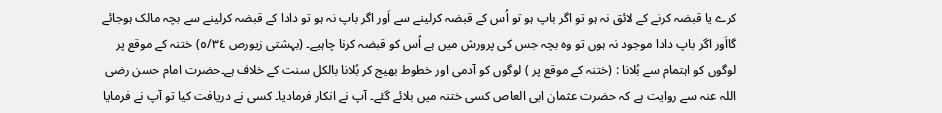کرے یا قبضہ کرنے کے لائق نہ ہو تو اگر باپ ہو تو اُس کے قبضہ کرلینے سے اَور اگر باپ نہ ہو تو دادا کے قبضہ کرلینے سے بچہ مالک ہوجائے گااَور اگر باپ دادا موجود نہ ہوں تو وہ بچہ جس کی پرورش میں ہے اُس کو قبضہ کرنا چاہیے۔ (بہشتی زیورص ٥/٣٤) ختنہ کے موقع پر لوگوں کو اہتمام سے بُلانا : (ختنہ کے موقع پر ) لوگوں کو آدمی اور خطوط بھیج کر بُلانا بالکل سنت کے خلاف ہے۔حضرت امام حسن رضی اللہ عنہ سے روایت ہے کہ حضرت عثمان ابی العاص کسی ختنہ میں بلائے گئے۔ آپ نے انکار فرمادیا۔ کسی نے دریافت کیا تو آپ نے فرمایا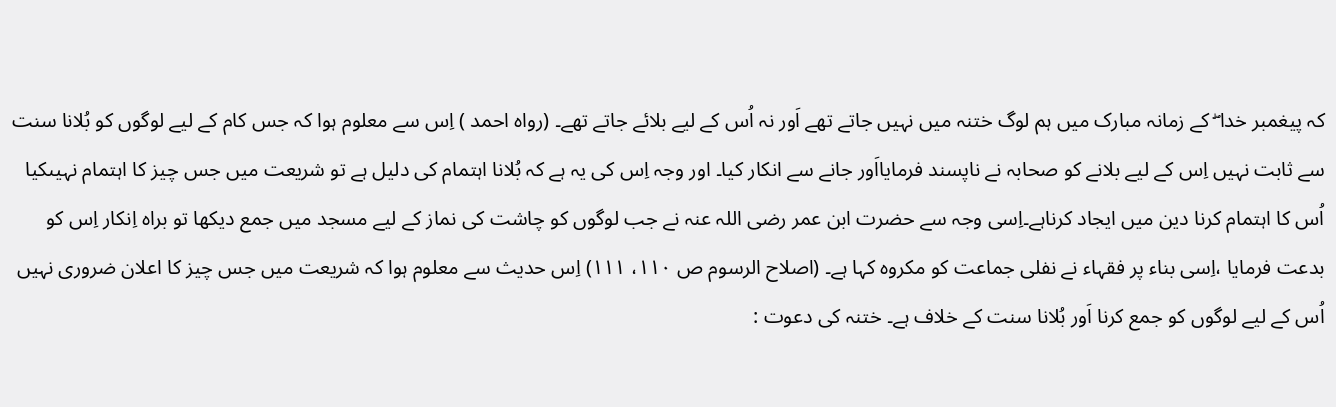کہ پیغمبر خدا ۖ کے زمانہ مبارک میں ہم لوگ ختنہ میں نہیں جاتے تھے اَور نہ اُس کے لیے بلائے جاتے تھے۔ (رواہ احمد ) اِس سے معلوم ہوا کہ جس کام کے لیے لوگوں کو بُلانا سنت سے ثابت نہیں اِس کے لیے بلانے کو صحابہ نے ناپسند فرمایااَور جانے سے انکار کیا۔ اور وجہ اِس کی یہ ہے کہ بُلانا اہتمام کی دلیل ہے تو شریعت میں جس چیز کا اہتمام نہیںکیا اُس کا اہتمام کرنا دین میں ایجاد کرناہے۔اِسی وجہ سے حضرت ابن عمر رضی اللہ عنہ نے جب لوگوں کو چاشت کی نماز کے لیے مسجد میں جمع دیکھا تو براہ اِنکار اِس کو بدعت فرمایا ،اِسی بناء پر فقہاء نے نفلی جماعت کو مکروہ کہا ہے۔ (اصلاح الرسوم ص ١١٠، ١١١) اِس حدیث سے معلوم ہوا کہ شریعت میں جس چیز کا اعلان ضروری نہیں اُس کے لیے لوگوں کو جمع کرنا اَور بُلانا سنت کے خلاف ہے۔ ختنہ کی دعوت :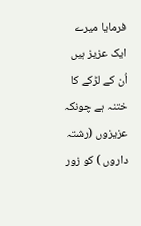فرمایا میرے ایک عزیز ہیں اُن کے لڑکے کا ختنہ ہے چونکہ عزیزوں (رشتہ داروں ) کو زور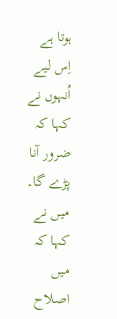ہوتا ہے اِس لیے اُنہوں نے کہا کہ ضرور آنا پڑے گا۔ میں نے کہا کہ میں اصلاح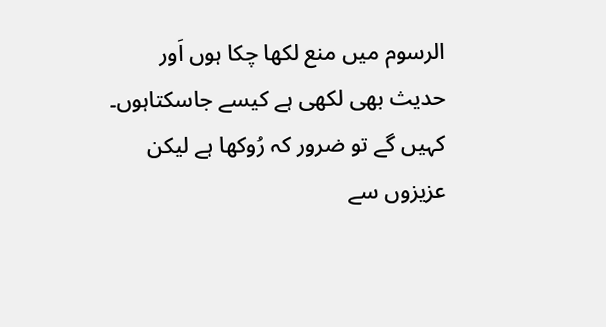الرسوم میں منع لکھا چکا ہوں اَور حدیث بھی لکھی ہے کیسے جاسکتاہوں۔ کہیں گے تو ضرور کہ رُوکھا ہے لیکن عزیزوں سے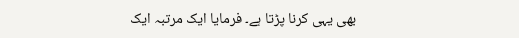بھی یہی کرنا پڑتا ہے۔ فرمایا ایک مرتبہ ایک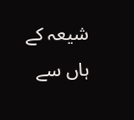شیعہ کے ہاں سے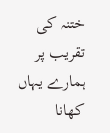ختنہ کی تقریب پر ہمارے یہاں کھانا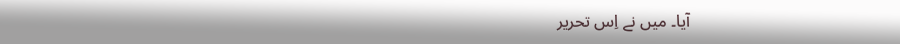آیا۔ میں نے اِس تحریر